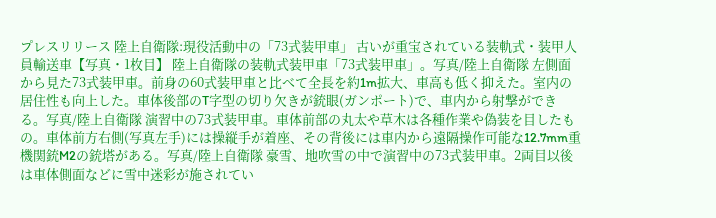プレスリリース 陸上自衛隊:現役活動中の「73式装甲車」 古いが重宝されている装軌式・装甲人員輸送車【写真・1枚目】 陸上自衛隊の装軌式装甲車「73式装甲車」。写真/陸上自衛隊 左側面から見た73式装甲車。前身の60式装甲車と比べて全長を約1m拡大、車高も低く抑えた。室内の居住性も向上した。車体後部のT字型の切り欠きが銃眼(ガンポート)で、車内から射撃ができる。写真/陸上自衛隊 演習中の73式装甲車。車体前部の丸太や草木は各種作業や偽装を目したもの。車体前方右側(写真左手)には操縦手が着座、その背後には車内から遠隔操作可能な12.7mm重機関銃M2の銃塔がある。写真/陸上自衛隊 豪雪、地吹雪の中で演習中の73式装甲車。2両目以後は車体側面などに雪中迷彩が施されてい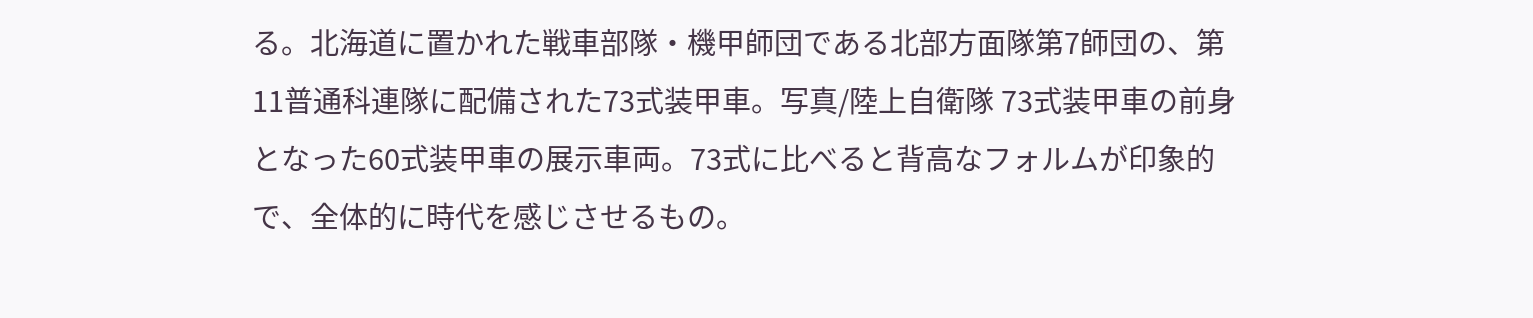る。北海道に置かれた戦車部隊・機甲師団である北部方面隊第7師団の、第11普通科連隊に配備された73式装甲車。写真/陸上自衛隊 73式装甲車の前身となった60式装甲車の展示車両。73式に比べると背高なフォルムが印象的で、全体的に時代を感じさせるもの。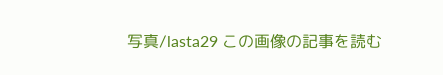写真/lasta29 この画像の記事を読む